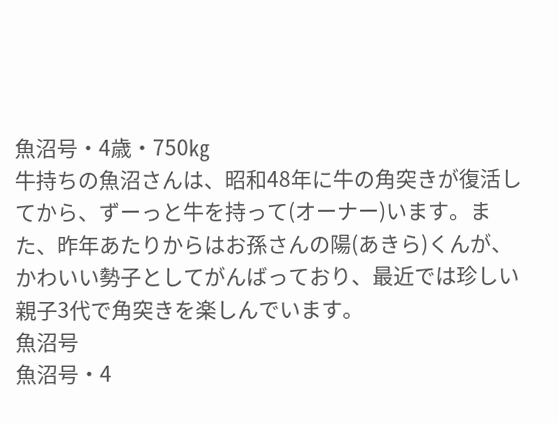魚沼号・4歳・750㎏
牛持ちの魚沼さんは、昭和48年に牛の角突きが復活してから、ずーっと牛を持って(オーナー)います。また、昨年あたりからはお孫さんの陽(あきら)くんが、かわいい勢子としてがんばっており、最近では珍しい親子3代で角突きを楽しんでいます。
魚沼号
魚沼号・4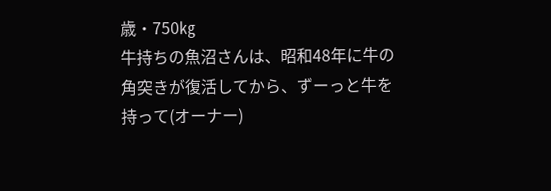歳・750㎏
牛持ちの魚沼さんは、昭和48年に牛の角突きが復活してから、ずーっと牛を持って(オーナー)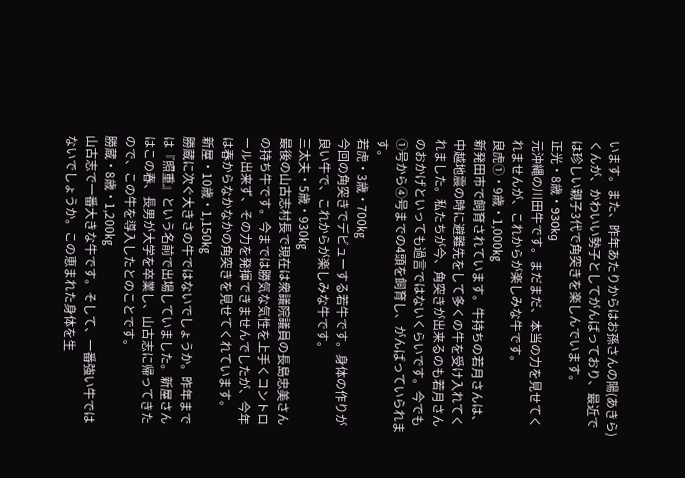います。また、昨年あたりからはお孫さんの陽(あきら)くんが、かわいい勢子としてがんばっており、最近では珍しい親子3代で角突きを楽しんでいます。
正光・8歳・930kg
元沖縄の川田牛です。まだまだ、本当の力を見せてくれませんが、これからが楽しみな牛です。
良虎①・9歳・1,000㎏
新発田市で飼育されています。牛持ちの若月さんは、中越地震の時に避難先をして多くの牛を受け入れてくれました。私たちが今、角突きが出来るのも若月さんのおかげといっても過言ではないくらいです。今でも①号から④号までの4頭を飼育し、がんばっていられます。
若虎・3歳・700㎏
今回の角突きでデビューする若牛です。身体の作りが良い牛で、これからが楽しみな牛です。
三太夫・5歳・930㎏
最後の山古志村長で現在は衆議院議員の長島忠美さんの持ち牛です。今までは勝気な気性を上手くコントロール出来ず、その力を発揮できませんでしたが、今年は春からなかなかの角突きを見せてくれています。
新屋・10歳・1,150㎏
勝蔵に次ぐ大きさの牛ではないでしょうか。昨年までは『照重』という名前で出場していました。新屋さんはこの春、長男が大学を卒業し、山古志に帰ってきたので、この牛を導入したとのことです。
勝蔵・8歳・1,200㎏
山古志で一番大きな牛です。そして、一番強い牛ではないでしょうか。この恵まれた身体を生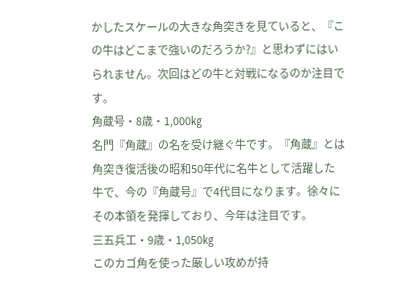かしたスケールの大きな角突きを見ていると、『この牛はどこまで強いのだろうか?』と思わずにはいられません。次回はどの牛と対戦になるのか注目です。
角蔵号・8歳・1,000㎏
名門『角蔵』の名を受け継ぐ牛です。『角蔵』とは角突き復活後の昭和50年代に名牛として活躍した牛で、今の『角蔵号』で4代目になります。徐々にその本領を発揮しており、今年は注目です。
三五兵工・9歳・1,050㎏
このカゴ角を使った厳しい攻めが持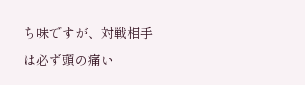ち味ですが、対戦相手は必ず頭の痛い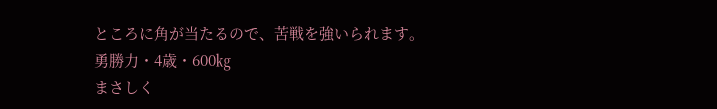ところに角が当たるので、苦戦を強いられます。
勇勝力・4歳・600㎏
まさしく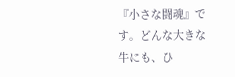『小さな闘魂』です。どんな大きな牛にも、ひ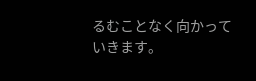るむことなく向かっていきます。